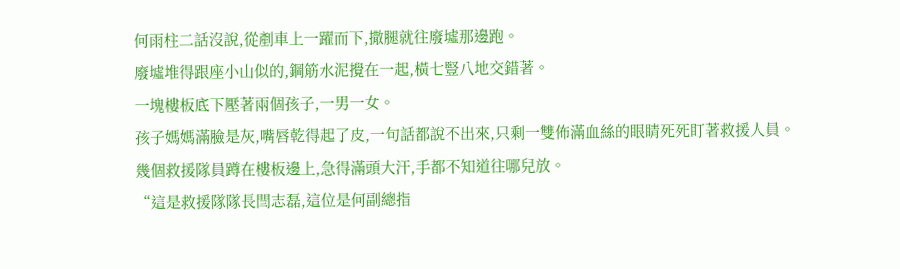何雨柱二話沒說,從剷車上一躍而下,撒腿就往廢墟那邊跑。
廢墟堆得跟座小山似的,鋼筋水泥攪在一起,橫七豎八地交錯著。
一塊樓板底下壓著兩個孩子,一男一女。
孩子媽媽滿臉是灰,嘴唇乾得起了皮,一句話都說不出來,只剩一雙佈滿血絲的眼睛死死盯著救援人員。
幾個救援隊員蹲在樓板邊上,急得滿頭大汗,手都不知道往哪兒放。
“這是救援隊隊長閆志磊,這位是何副總指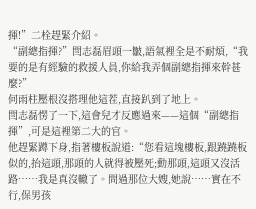揮!”二栓趕緊介紹。
“副總指揮?”閆志磊眉頭一皺,語氣裡全是不耐煩,“我要的是有經驗的救援人員,你給我弄個副總指揮來幹甚麼?”
何雨柱壓根沒搭理他這茬,直接趴到了地上。
閆志磊愣了一下,這會兒才反應過來——這個“副總指揮”,可是這裡第二大的官。
他趕緊蹲下身,指著樓板說道:“您看這塊樓板,跟蹺蹺板似的,抬這頭,那頭的人就得被壓死;動那頭,這頭又沒活路……我是真沒轍了。問過那位大嫂,她說……實在不行,保男孩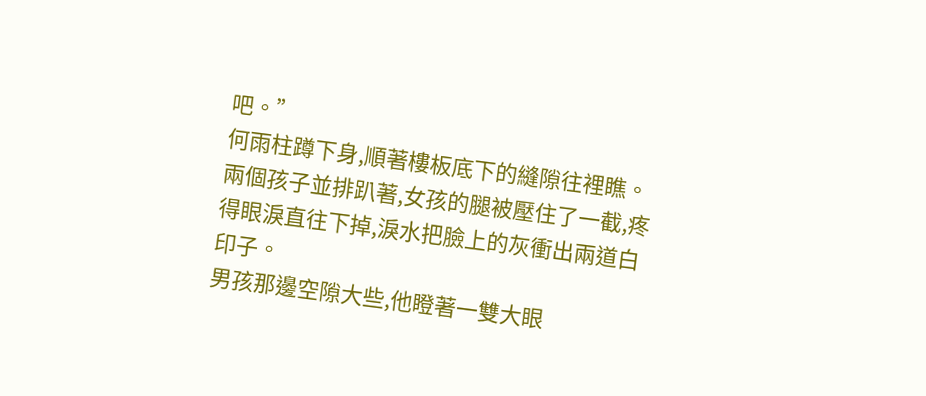吧。”
何雨柱蹲下身,順著樓板底下的縫隙往裡瞧。
兩個孩子並排趴著,女孩的腿被壓住了一截,疼得眼淚直往下掉,淚水把臉上的灰衝出兩道白印子。
男孩那邊空隙大些,他瞪著一雙大眼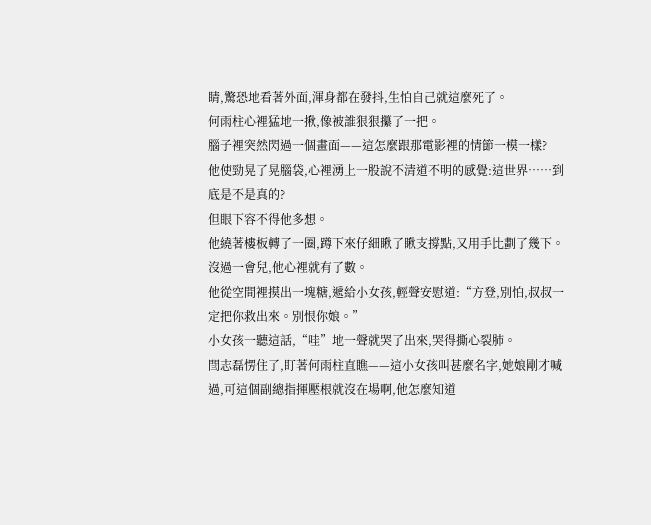睛,驚恐地看著外面,渾身都在發抖,生怕自己就這麼死了。
何雨柱心裡猛地一揪,像被誰狠狠攥了一把。
腦子裡突然閃過一個畫面——這怎麼跟那電影裡的情節一模一樣?
他使勁晃了晃腦袋,心裡湧上一股說不清道不明的感覺:這世界……到底是不是真的?
但眼下容不得他多想。
他繞著樓板轉了一圈,蹲下來仔細瞅了瞅支撐點,又用手比劃了幾下。沒過一會兒,他心裡就有了數。
他從空間裡摸出一塊糖,遞給小女孩,輕聲安慰道:“方登,別怕,叔叔一定把你救出來。別恨你娘。”
小女孩一聽這話,“哇”地一聲就哭了出來,哭得撕心裂肺。
閆志磊愣住了,盯著何雨柱直瞧——這小女孩叫甚麼名字,她娘剛才喊過,可這個副總指揮壓根就沒在場啊,他怎麼知道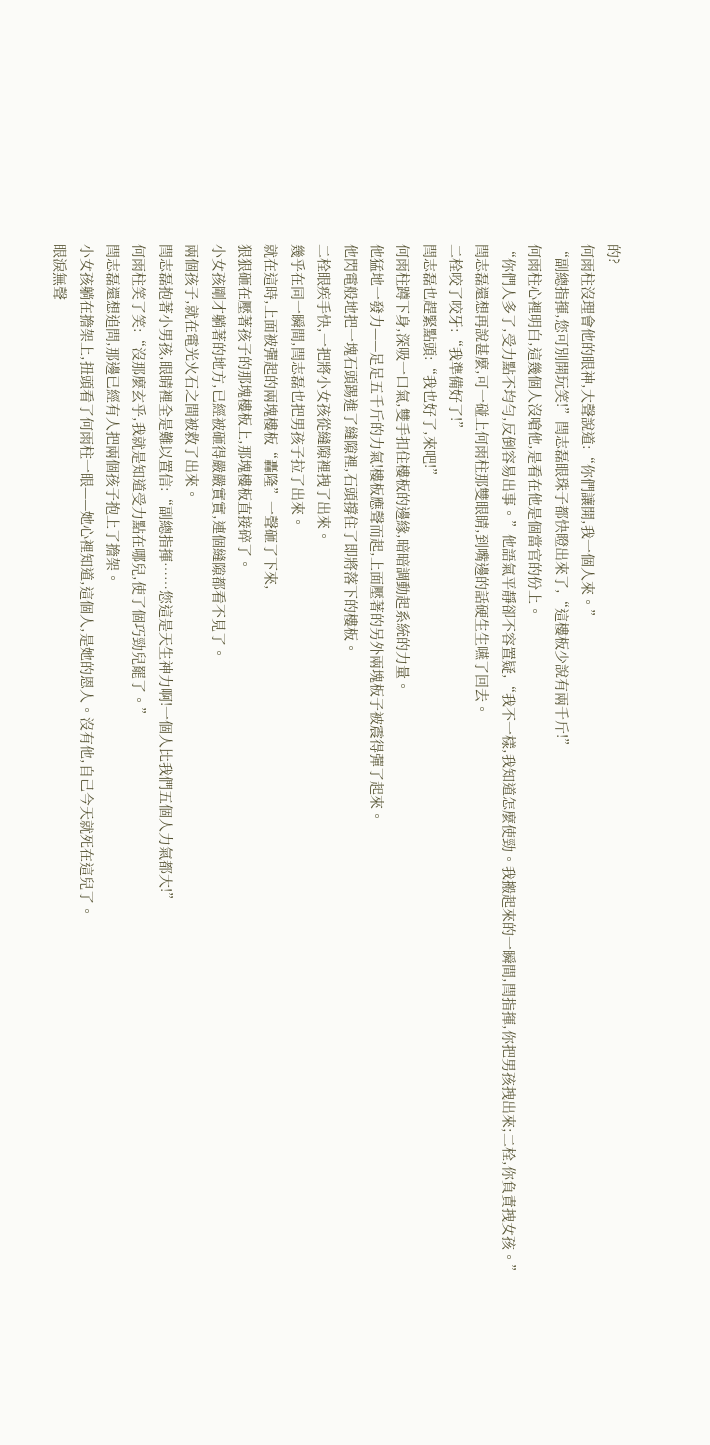的?
何雨柱沒理會他的眼神,大聲說道:“你們讓開,我一個人來。”
“副總指揮,您可別開玩笑!”閆志磊眼珠子都快瞪出來了,“這樓板少說有兩千斤!”
何雨柱心裡明白,這幾個人沒嗆他,是看在他是個當官的份上。
“你們人多了,受力點不均勻,反倒容易出事。”他語氣平靜卻不容置疑,“我不一樣,我知道怎麼使勁。我搬起來的一瞬間,閆指揮,你把男孩拽出來;二栓,你負責拽女孩。”
閆志磊還想再說甚麼,可一碰上何雨柱那雙眼睛,到嘴邊的話硬生生嚥了回去。
二栓咬了咬牙:“我準備好了!”
閆志磊也趕緊點頭:“我也好了,來吧!”
何雨柱蹲下身,深吸一口氣,雙手扣住樓板的邊緣,暗暗調動起系統的力量。
他猛地一發力——足足五千斤的力氣!樓板應聲而起,上面壓著的另外兩塊板子被震得彈了起來。
他閃電般地把一塊石頭踢進了縫隙裡,石頭撐住了即將落下的樓板。
二栓眼疾手快,一把將小女孩從縫隙裡拽了出來。
幾乎在同一瞬間,閆志磊也把男孩子拉了出來。
就在這時,上面被彈起的兩塊樓板“轟隆”一聲砸了下來,
狠狠砸在壓著孩子的那塊樓板上,那塊樓板直接碎了。
小女孩剛才躺著的地方,已經被砸得嚴嚴實實,連個縫隙都看不見了。
兩個孩子,就在電光火石之間被救了出來。
閆志磊抱著小男孩,眼睛裡全是難以置信:“副總指揮……您這是天生神力啊!一個人比我們五個人力氣都大!”
何雨柱笑了笑:“沒那麼玄乎,我就是知道受力點在哪兒,使了個巧勁兒罷了。”
閆志磊還想追問,那邊已經有人把兩個孩子抱上了擔架。
小女孩躺在擔架上,扭頭看了何雨柱一眼——她心裡知道,這個人,是她的恩人。沒有他,自己今天就死在這兒了。
眼淚無聲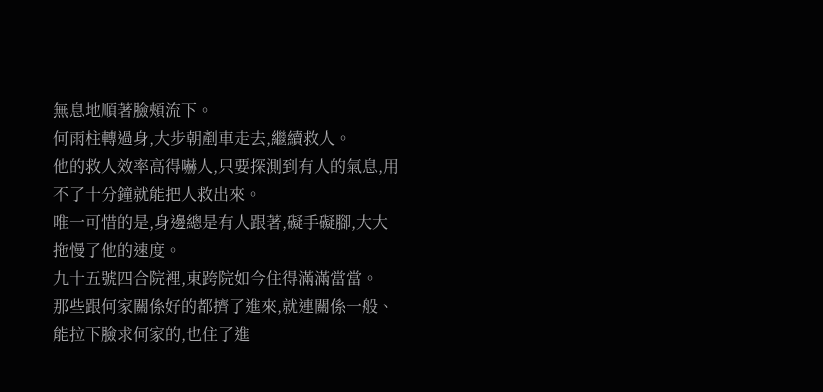無息地順著臉頰流下。
何雨柱轉過身,大步朝剷車走去,繼續救人。
他的救人效率高得嚇人,只要探測到有人的氣息,用不了十分鐘就能把人救出來。
唯一可惜的是,身邊總是有人跟著,礙手礙腳,大大拖慢了他的速度。
九十五號四合院裡,東跨院如今住得滿滿當當。
那些跟何家關係好的都擠了進來,就連關係一般、能拉下臉求何家的,也住了進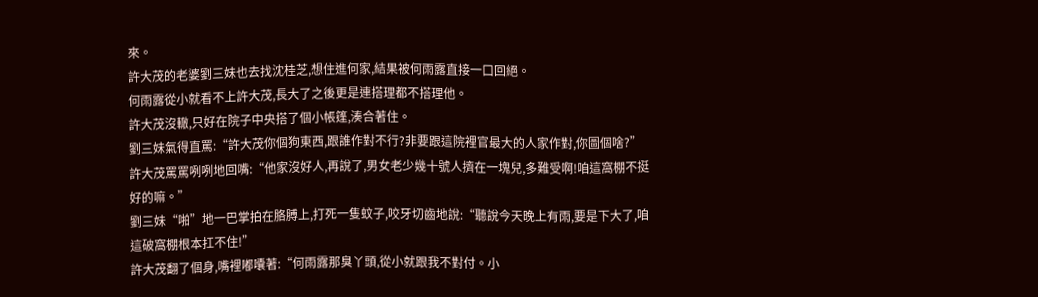來。
許大茂的老婆劉三妹也去找沈桂芝,想住進何家,結果被何雨露直接一口回絕。
何雨露從小就看不上許大茂,長大了之後更是連搭理都不搭理他。
許大茂沒轍,只好在院子中央搭了個小帳篷,湊合著住。
劉三妹氣得直罵:“許大茂你個狗東西,跟誰作對不行?非要跟這院裡官最大的人家作對,你圖個啥?”
許大茂罵罵咧咧地回嘴:“他家沒好人,再說了,男女老少幾十號人擠在一塊兒,多難受啊!咱這窩棚不挺好的嘛。”
劉三妹“啪”地一巴掌拍在胳膊上,打死一隻蚊子,咬牙切齒地說:“聽說今天晚上有雨,要是下大了,咱這破窩棚根本扛不住!”
許大茂翻了個身,嘴裡嘟囔著:“何雨露那臭丫頭,從小就跟我不對付。小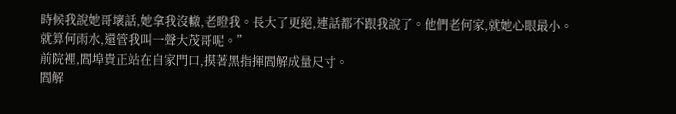時候我說她哥壞話,她拿我沒轍,老瞪我。長大了更絕,連話都不跟我說了。他們老何家,就她心眼最小。就算何雨水,還管我叫一聲大茂哥呢。”
前院裡,閻埠貴正站在自家門口,摸著黑指揮閻解成量尺寸。
閻解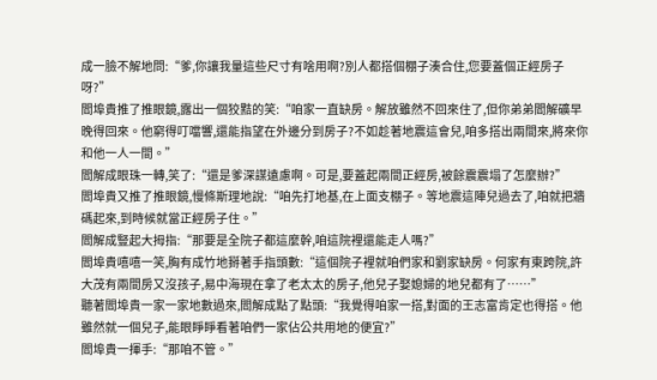成一臉不解地問:“爹,你讓我量這些尺寸有啥用啊?別人都搭個棚子湊合住,您要蓋個正經房子呀?”
閻埠貴推了推眼鏡,露出一個狡黠的笑:“咱家一直缺房。解放雖然不回來住了,但你弟弟閻解礦早晚得回來。他窮得叮噹響,還能指望在外邊分到房子?不如趁著地震這會兒,咱多搭出兩間來,將來你和他一人一間。”
閻解成眼珠一轉,笑了:“還是爹深謀遠慮啊。可是,要蓋起兩間正經房,被餘震震塌了怎麼辦?”
閻埠貴又推了推眼鏡,慢條斯理地說:“咱先打地基,在上面支棚子。等地震這陣兒過去了,咱就把牆碼起來,到時候就當正經房子住。”
閻解成豎起大拇指:“那要是全院子都這麼幹,咱這院裡還能走人嗎?”
閻埠貴嘻嘻一笑,胸有成竹地掰著手指頭數:“這個院子裡就咱們家和劉家缺房。何家有東跨院,許大茂有兩間房又沒孩子,易中海現在拿了老太太的房子,他兒子娶媳婦的地兒都有了……”
聽著閻埠貴一家一家地數過來,閻解成點了點頭:“我覺得咱家一搭,對面的王志富肯定也得搭。他雖然就一個兒子,能眼睜睜看著咱們一家佔公共用地的便宜?”
閻埠貴一揮手:“那咱不管。”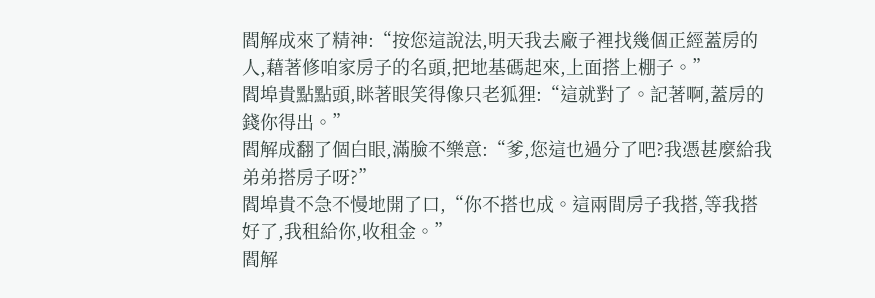閻解成來了精神:“按您這說法,明天我去廠子裡找幾個正經蓋房的人,藉著修咱家房子的名頭,把地基碼起來,上面搭上棚子。”
閻埠貴點點頭,眯著眼笑得像只老狐狸:“這就對了。記著啊,蓋房的錢你得出。”
閻解成翻了個白眼,滿臉不樂意:“爹,您這也過分了吧?我憑甚麼給我弟弟搭房子呀?”
閻埠貴不急不慢地開了口,“你不搭也成。這兩間房子我搭,等我搭好了,我租給你,收租金。”
閻解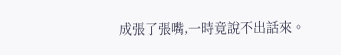成張了張嘴,一時竟說不出話來。